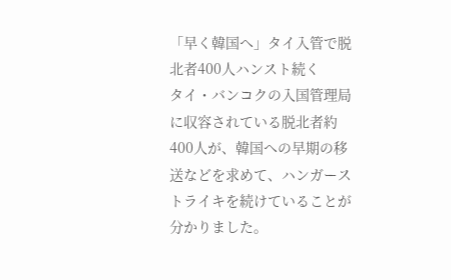「早く韓国へ」タイ入管で脱北者400人ハンスト続く
タイ・バンコクの入国管理局に収容されている脱北者約400人が、韓国への早期の移送などを求めて、ハンガーストライキを続けていることが分かりました。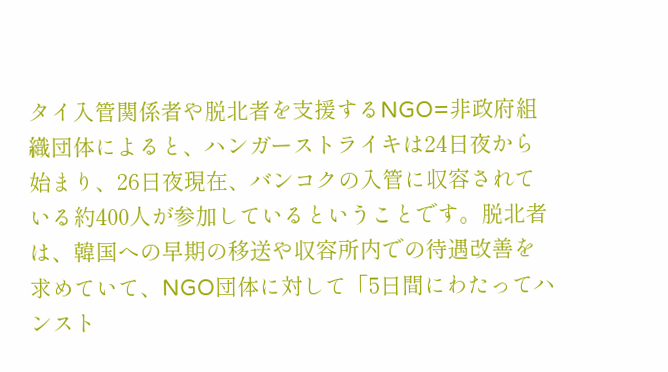タイ入管関係者や脱北者を支援するNGO=非政府組織団体によると、ハンガーストライキは24日夜から始まり、26日夜現在、バンコクの入管に収容されている約400人が参加しているということです。脱北者は、韓国への早期の移送や収容所内での待遇改善を求めていて、NGO団体に対して「5日間にわたってハンスト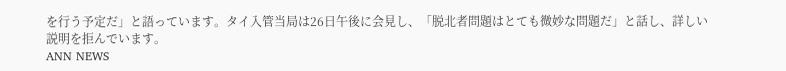を行う予定だ」と語っています。タイ入管当局は26日午後に会見し、「脱北者問題はとても微妙な問題だ」と話し、詳しい説明を拒んでいます。
ANN NEWS